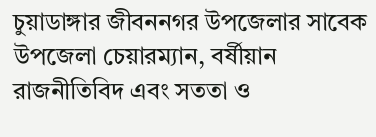চুয়াডাঙ্গার জীবননগর উপজেলার সাবেক উপজেলা চেয়ারম্যান, বর্ষীয়ান রাজনীতিবিদ এবং সততা ও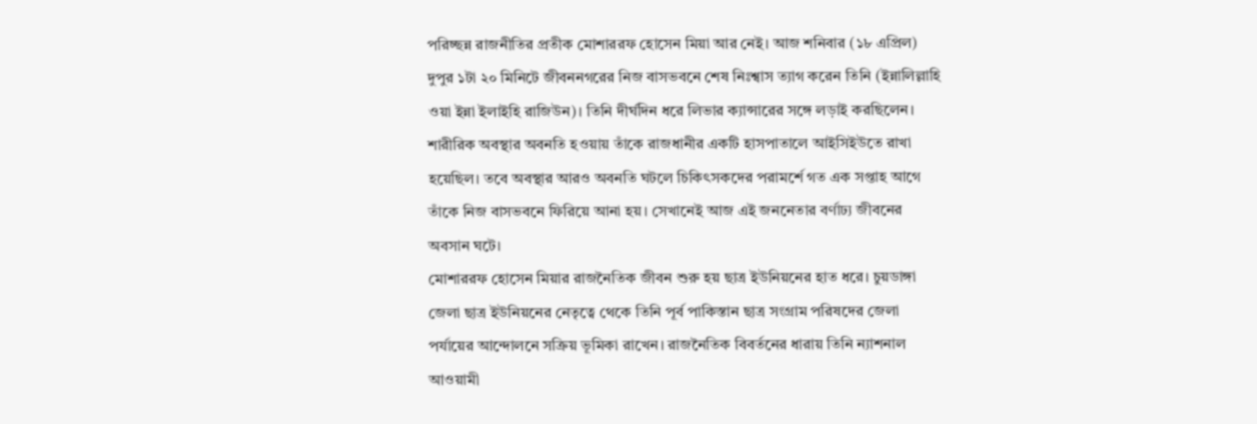পরিচ্ছন্ন রাজনীতির প্রতীক মোশাররফ হোসেন মিয়া আর নেই। আজ শনিবার (১৮ এপ্রিল) দুপুর ১টা ২০ মিনিটে জীবননগরের নিজ বাসভবনে শেষ নিঃশ্বাস ত্যাগ করেন তিনি (ইন্নালিল্লাহি ওয়া ইন্না ইলাইহি রাজিউন)। তিনি দীর্ঘদিন ধরে লিভার ক্যান্সারের সঙ্গে লড়াই করছিলেন।
শারীরিক অবস্থার অবনতি হওয়ায় তাঁকে রাজধানীর একটি হাসপাতালে আইসিইউতে রাখা হয়েছিল। তবে অবস্থার আরও অবনতি ঘটলে চিকিৎসকদের পরামর্শে গত এক সপ্তাহ আগে তাঁকে নিজ বাসভবনে ফিরিয়ে আনা হয়। সেখানেই আজ এই জননেতার বর্ণাঢ্য জীবনের অবসান ঘটে।
মোশাররফ হোসেন মিয়ার রাজনৈতিক জীবন শুরু হয় ছাত্র ইউনিয়নের হাত ধরে। চুয়ডাঙ্গা জেলা ছাত্র ইউনিয়নের নেতৃত্বে থেকে তিনি পূর্ব পাকিস্তান ছাত্র সংগ্রাম পরিষদের জেলা পর্যায়ের আন্দোলনে সক্রিয় ভূমিকা রাখেন। রাজনৈতিক বিবর্তনের ধারায় তিনি ন্যাশনাল আওয়ামী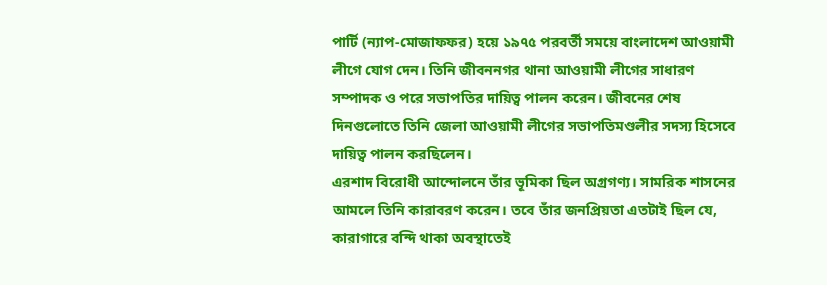পার্টি (ন্যাপ-মোজাফফর) হয়ে ১৯৭৫ পরবর্তী সময়ে বাংলাদেশ আওয়ামী লীগে যোগ দেন। তিনি জীবননগর থানা আওয়ামী লীগের সাধারণ সম্পাদক ও পরে সভাপতির দায়িত্ব পালন করেন। জীবনের শেষ দিনগুলোতে তিনি জেলা আওয়ামী লীগের সভাপতিমণ্ডলীর সদস্য হিসেবে দায়িত্ব পালন করছিলেন।
এরশাদ বিরোধী আন্দোলনে তাঁর ভূমিকা ছিল অগ্রগণ্য। সামরিক শাসনের আমলে তিনি কারাবরণ করেন। তবে তাঁর জনপ্রিয়তা এতটাই ছিল যে, কারাগারে বন্দি থাকা অবস্থাতেই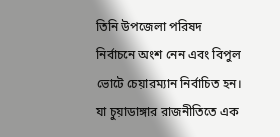তিনি উপজেলা পরিষদ নির্বাচনে অংশ নেন এবং বিপুল ভোটে চেয়ারম্যান নির্বাচিত হন। যা চুয়াডাঙ্গার রাজনীতিতে এক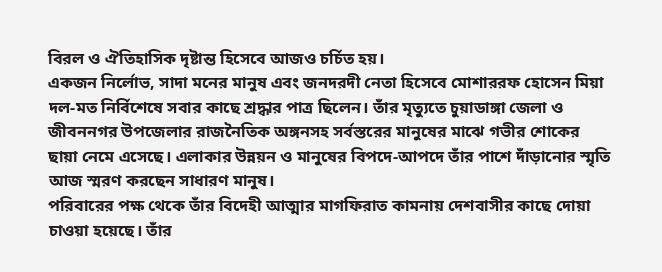বিরল ও ঐতিহাসিক দৃষ্টান্ত হিসেবে আজও চর্চিত হয়।
একজন নির্লোভ, সাদা মনের মানুষ এবং জনদরদী নেতা হিসেবে মোশাররফ হোসেন মিয়া দল-মত নির্বিশেষে সবার কাছে শ্রদ্ধার পাত্র ছিলেন। তাঁর মৃত্যুতে চুয়াডাঙ্গা জেলা ও জীবননগর উপজেলার রাজনৈতিক অঙ্গনসহ সর্বস্তরের মানুষের মাঝে গভীর শোকের ছায়া নেমে এসেছে। এলাকার উন্নয়ন ও মানুষের বিপদে-আপদে তাঁর পাশে দাঁড়ানোর স্মৃতি আজ স্মরণ করছেন সাধারণ মানুষ।
পরিবারের পক্ষ থেকে তাঁর বিদেহী আত্মার মাগফিরাত কামনায় দেশবাসীর কাছে দোয়া চাওয়া হয়েছে। তাঁর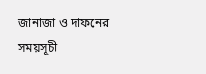জানাজা ও দাফনের সময়সূচী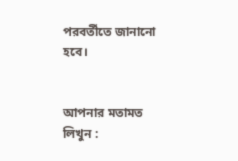পরবর্তীতে জানানো হবে।


আপনার মতামত লিখুন :